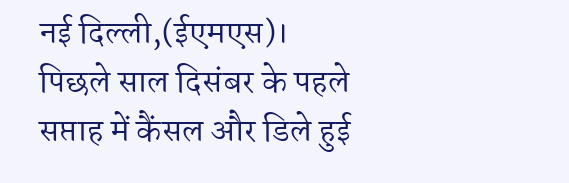नई दिल्ली,(ईएमएस)। पिछले साल दिसंबर के पहले सप्ताह में कैंसल और डिले हुई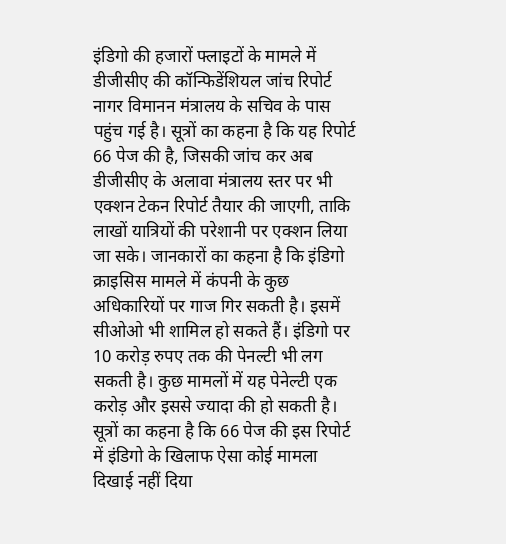इंडिगो की हजारों फ्लाइटों के मामले में डीजीसीए की कॉन्फिडेंशियल जांच रिपोर्ट नागर विमानन मंत्रालय के सचिव के पास पहुंच गई है। सूत्रों का कहना है कि यह रिपोर्ट 66 पेज की है, जिसकी जांच कर अब डीजीसीए के अलावा मंत्रालय स्तर पर भी एक्शन टेकन रिपोर्ट तैयार की जाएगी, ताकि लाखों यात्रियों की परेशानी पर एक्शन लिया जा सके। जानकारों का कहना है कि इंडिगो क्राइसिस मामले में कंपनी के कुछ अधिकारियों पर गाज गिर सकती है। इसमें सीओओ भी शामिल हो सकते हैं। इंडिगो पर 10 करोड़ रुपए तक की पेनल्टी भी लग सकती है। कुछ मामलों में यह पेनेल्टी एक करोड़ और इससे ज्यादा की हो सकती है। सूत्रों का कहना है कि 66 पेज की इस रिपोर्ट में इंडिगो के खिलाफ ऐसा कोई मामला दिखाई नहीं दिया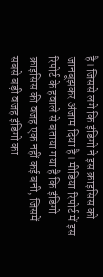है। जिससे लगे कि इंडिगो ने इस क्राइसिस को जानबूझकर अंजाम दिया है। मीडिया रिपोर्ट में इस रिपोर्ट के हवाले से बताया गया है कि इंडिगो क्राइसिस की वजह एक नहीं कई बनी, जिसमें सबसे बड़ी वजह इंडिगो का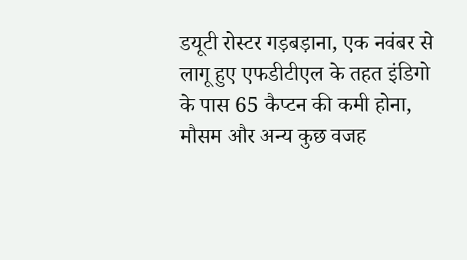डयूटी रोस्टर गड़बड़ाना, एक नवंबर से लागू हुए एफडीटीएल के तहत इंडिगो के पास 65 कैप्टन की कमी होना, मौसम और अन्य कुछ वजह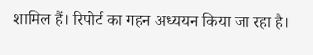शामिल हैं। रिपोर्ट का गहन अध्ययन किया जा रहा है।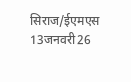सिराज/ईएमएस 13जनवरी26